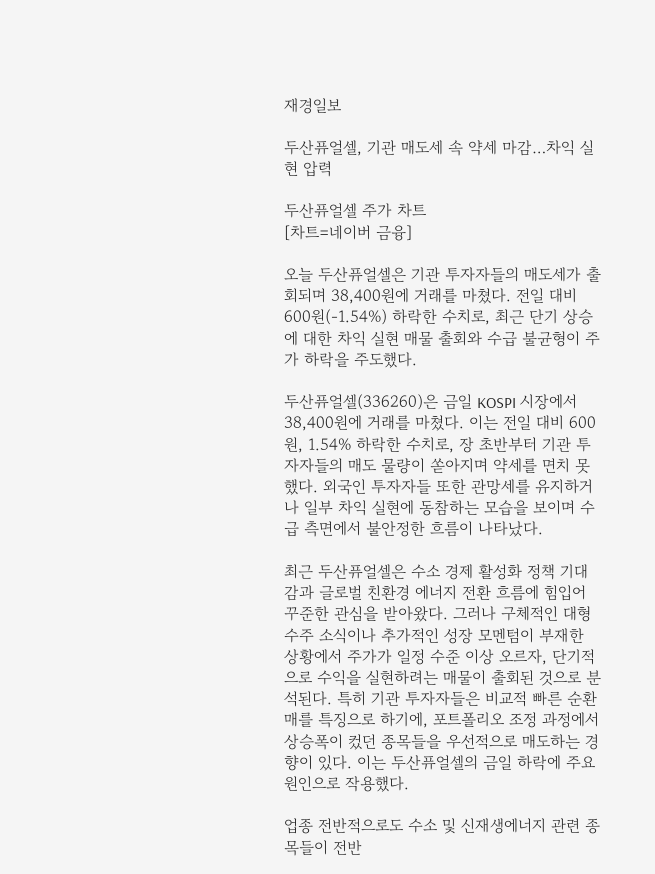재경일보

두산퓨얼셀, 기관 매도세 속 약세 마감…차익 실현 압력

두산퓨얼셀 주가 차트
[차트=네이버 금융]

오늘 두산퓨얼셀은 기관 투자자들의 매도세가 출회되며 38,400원에 거래를 마쳤다. 전일 대비 600원(-1.54%) 하락한 수치로, 최근 단기 상승에 대한 차익 실현 매물 출회와 수급 불균형이 주가 하락을 주도했다.

두산퓨얼셀(336260)은 금일 KOSPI 시장에서 38,400원에 거래를 마쳤다. 이는 전일 대비 600원, 1.54% 하락한 수치로, 장 초반부터 기관 투자자들의 매도 물량이 쏟아지며 약세를 면치 못했다. 외국인 투자자들 또한 관망세를 유지하거나 일부 차익 실현에 동참하는 모습을 보이며 수급 측면에서 불안정한 흐름이 나타났다.

최근 두산퓨얼셀은 수소 경제 활성화 정책 기대감과 글로벌 친환경 에너지 전환 흐름에 힘입어 꾸준한 관심을 받아왔다. 그러나 구체적인 대형 수주 소식이나 추가적인 성장 모멘텀이 부재한 상황에서 주가가 일정 수준 이상 오르자, 단기적으로 수익을 실현하려는 매물이 출회된 것으로 분석된다. 특히 기관 투자자들은 비교적 빠른 순환매를 특징으로 하기에, 포트폴리오 조정 과정에서 상승폭이 컸던 종목들을 우선적으로 매도하는 경향이 있다. 이는 두산퓨얼셀의 금일 하락에 주요 원인으로 작용했다.

업종 전반적으로도 수소 및 신재생에너지 관련 종목들이 전반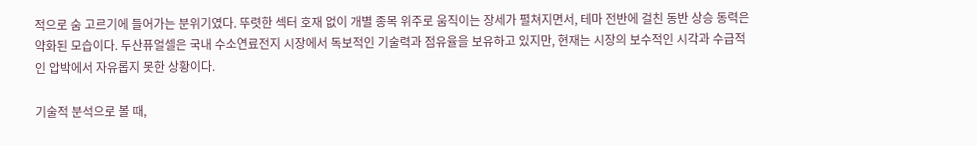적으로 숨 고르기에 들어가는 분위기였다. 뚜렷한 섹터 호재 없이 개별 종목 위주로 움직이는 장세가 펼쳐지면서, 테마 전반에 걸친 동반 상승 동력은 약화된 모습이다. 두산퓨얼셀은 국내 수소연료전지 시장에서 독보적인 기술력과 점유율을 보유하고 있지만, 현재는 시장의 보수적인 시각과 수급적인 압박에서 자유롭지 못한 상황이다.

기술적 분석으로 볼 때,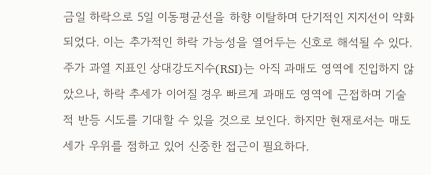금일 하락으로 5일 이동평균선을 하향 이탈하며 단기적인 지지선이 약화되었다. 이는 추가적인 하락 가능성을 열어두는 신호로 해석될 수 있다. 주가 과열 지표인 상대강도지수(RSI)는 아직 과매도 영역에 진입하지 않았으나, 하락 추세가 이어질 경우 빠르게 과매도 영역에 근접하며 기술적 반등 시도를 기대할 수 있을 것으로 보인다. 하지만 현재로서는 매도세가 우위를 점하고 있어 신중한 접근이 필요하다.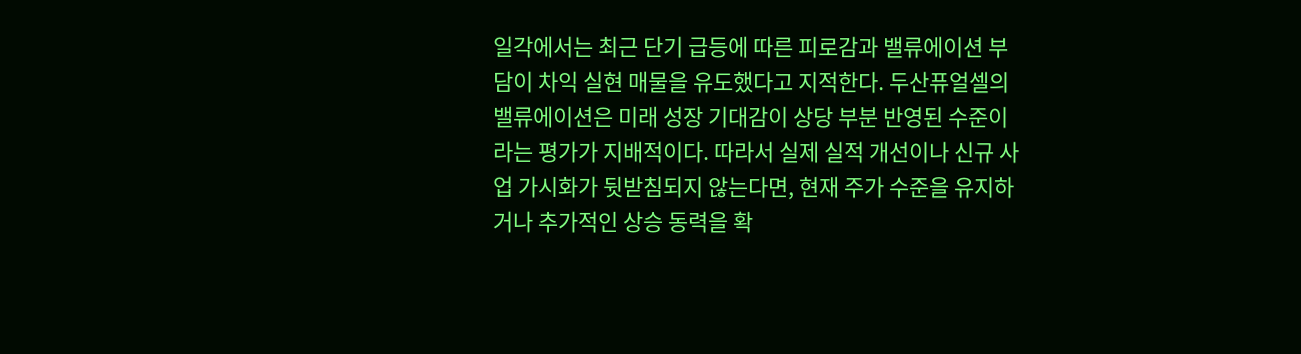일각에서는 최근 단기 급등에 따른 피로감과 밸류에이션 부담이 차익 실현 매물을 유도했다고 지적한다. 두산퓨얼셀의 밸류에이션은 미래 성장 기대감이 상당 부분 반영된 수준이라는 평가가 지배적이다. 따라서 실제 실적 개선이나 신규 사업 가시화가 뒷받침되지 않는다면, 현재 주가 수준을 유지하거나 추가적인 상승 동력을 확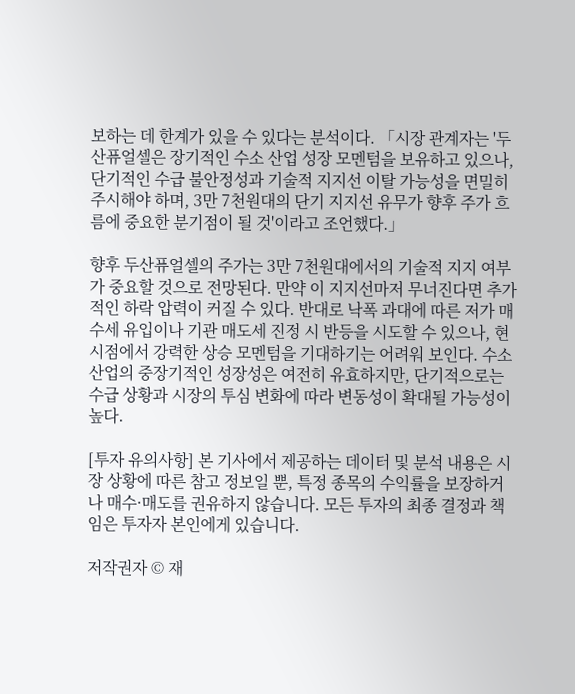보하는 데 한계가 있을 수 있다는 분석이다. 「시장 관계자는 '두산퓨얼셀은 장기적인 수소 산업 성장 모멘텀을 보유하고 있으나, 단기적인 수급 불안정성과 기술적 지지선 이탈 가능성을 면밀히 주시해야 하며, 3만 7천원대의 단기 지지선 유무가 향후 주가 흐름에 중요한 분기점이 될 것'이라고 조언했다.」

향후 두산퓨얼셀의 주가는 3만 7천원대에서의 기술적 지지 여부가 중요할 것으로 전망된다. 만약 이 지지선마저 무너진다면 추가적인 하락 압력이 커질 수 있다. 반대로 낙폭 과대에 따른 저가 매수세 유입이나 기관 매도세 진정 시 반등을 시도할 수 있으나, 현 시점에서 강력한 상승 모멘텀을 기대하기는 어려워 보인다. 수소 산업의 중장기적인 성장성은 여전히 유효하지만, 단기적으로는 수급 상황과 시장의 투심 변화에 따라 변동성이 확대될 가능성이 높다.

[투자 유의사항] 본 기사에서 제공하는 데이터 및 분석 내용은 시장 상황에 따른 참고 정보일 뿐, 특정 종목의 수익률을 보장하거나 매수·매도를 권유하지 않습니다. 모든 투자의 최종 결정과 책임은 투자자 본인에게 있습니다.

저작권자 © 재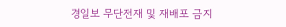경일보 무단전재 및 재배포 금지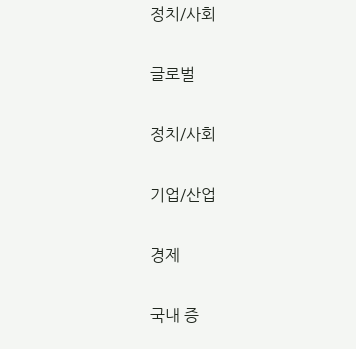정치/사회

글로벌

정치/사회

기업/산업

경제

국내 증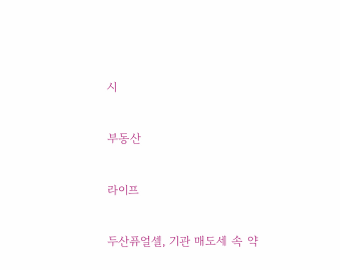시

부동산

라이프

두산퓨얼셀, 기관 매도세 속 약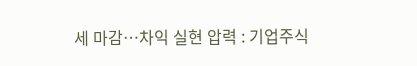세 마감…차익 실현 압력 : 기업주식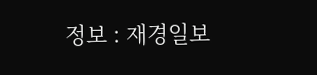정보 : 재경일보